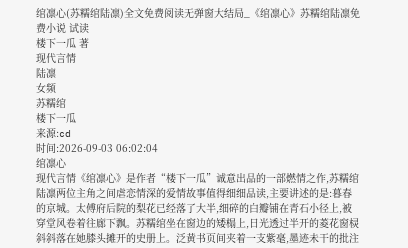绾凛心(苏糯绾陆凛)全文免费阅读无弹窗大结局_《绾凛心》苏糯绾陆凛免费小说 试读
楼下一瓜 著
现代言情
陆凛
女频
苏糯绾
楼下一瓜
来源:cd
时间:2026-09-03 06:02:04
绾凛心
现代言情《绾凛心》是作者“楼下一瓜”诚意出品的一部燃情之作,苏糯绾陆凛两位主角之间虐恋情深的爱情故事值得细细品读,主要讲述的是:暮春的京城。太傅府后院的梨花已经落了大半,细碎的白瓣铺在青石小径上,被穿堂风卷着往廊下飘。苏糯绾坐在窗边的矮榻上,日光透过半开的菱花窗棂斜斜落在她膝头摊开的史册上。泛黄书页间夹着一支紫毫,墨迹未干的批注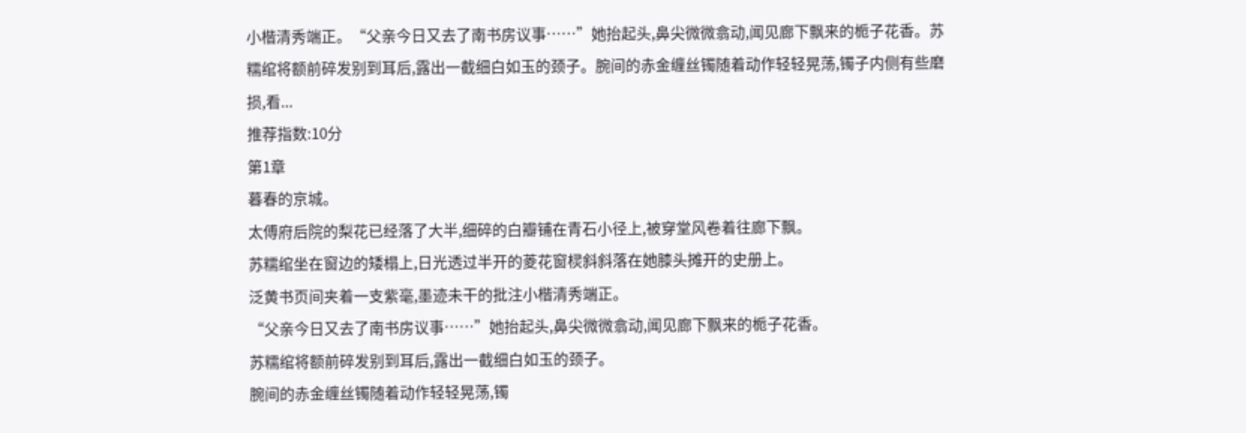小楷清秀端正。“父亲今日又去了南书房议事……”她抬起头,鼻尖微微翕动,闻见廊下飘来的栀子花香。苏糯绾将额前碎发别到耳后,露出一截细白如玉的颈子。腕间的赤金缠丝镯随着动作轻轻晃荡,镯子内侧有些磨损,看...
推荐指数:10分
第1章
暮春的京城。
太傅府后院的梨花已经落了大半,细碎的白瓣铺在青石小径上,被穿堂风卷着往廊下飘。
苏糯绾坐在窗边的矮榻上,日光透过半开的菱花窗棂斜斜落在她膝头摊开的史册上。
泛黄书页间夹着一支紫毫,墨迹未干的批注小楷清秀端正。
“父亲今日又去了南书房议事……”她抬起头,鼻尖微微翕动,闻见廊下飘来的栀子花香。
苏糯绾将额前碎发别到耳后,露出一截细白如玉的颈子。
腕间的赤金缠丝镯随着动作轻轻晃荡,镯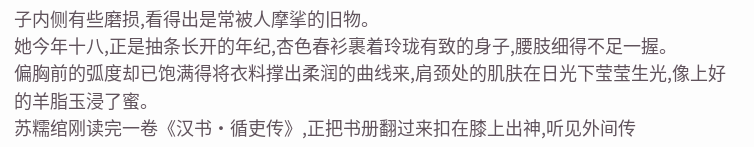子内侧有些磨损,看得出是常被人摩挲的旧物。
她今年十八,正是抽条长开的年纪,杏色春衫裹着玲珑有致的身子,腰肢细得不足一握。
偏胸前的弧度却已饱满得将衣料撑出柔润的曲线来,肩颈处的肌肤在日光下莹莹生光,像上好的羊脂玉浸了蜜。
苏糯绾刚读完一卷《汉书·循吏传》,正把书册翻过来扣在膝上出神,听见外间传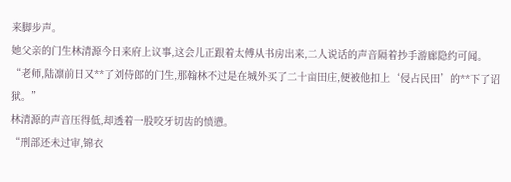来脚步声。
她父亲的门生林清源今日来府上议事,这会儿正跟着太傅从书房出来,二人说话的声音隔着抄手游廊隐约可闻。
“老师,陆凛前日又**了刘侍郎的门生,那翰林不过是在城外买了二十亩田庄,便被他扣上‘侵占民田’的**下了诏狱。”
林清源的声音压得低,却透着一股咬牙切齿的愤懑。
“刑部还未过审,锦衣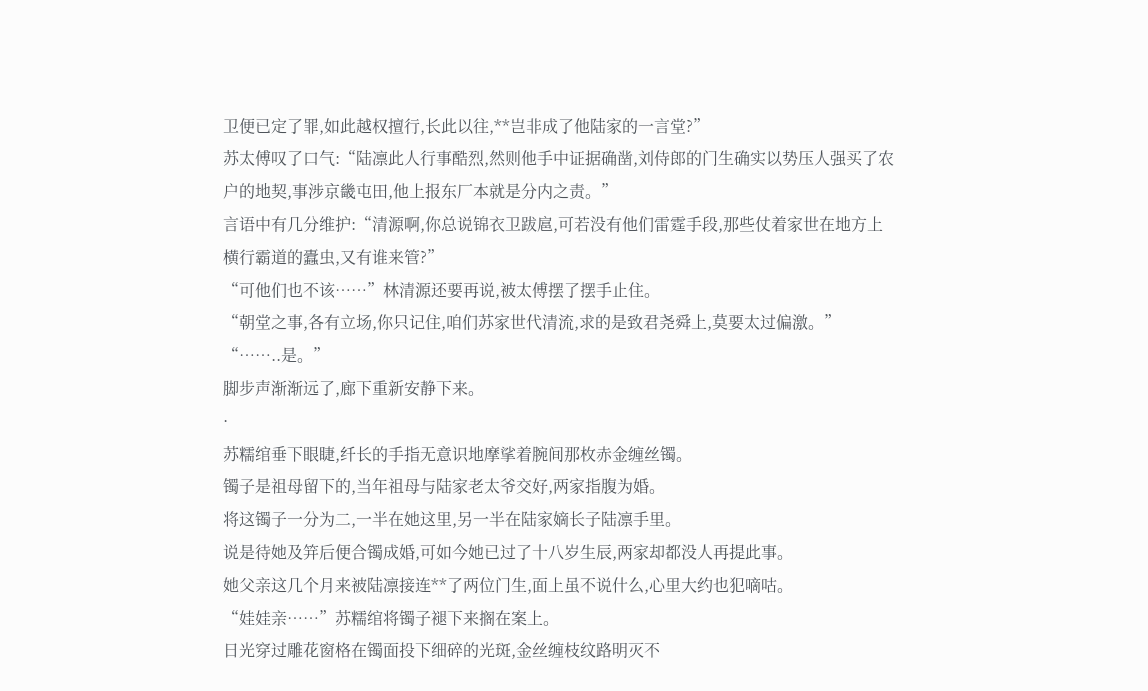卫便已定了罪,如此越权擅行,长此以往,**岂非成了他陆家的一言堂?”
苏太傅叹了口气:“陆凛此人行事酷烈,然则他手中证据确凿,刘侍郎的门生确实以势压人强买了农户的地契,事涉京畿屯田,他上报东厂本就是分内之责。”
言语中有几分维护:“清源啊,你总说锦衣卫跋扈,可若没有他们雷霆手段,那些仗着家世在地方上横行霸道的蠹虫,又有谁来管?”
“可他们也不该……”林清源还要再说,被太傅摆了摆手止住。
“朝堂之事,各有立场,你只记住,咱们苏家世代清流,求的是致君尧舜上,莫要太过偏激。”
“……..是。”
脚步声渐渐远了,廊下重新安静下来。
·
苏糯绾垂下眼睫,纤长的手指无意识地摩挲着腕间那枚赤金缠丝镯。
镯子是祖母留下的,当年祖母与陆家老太爷交好,两家指腹为婚。
将这镯子一分为二,一半在她这里,另一半在陆家嫡长子陆凛手里。
说是待她及笄后便合镯成婚,可如今她已过了十八岁生辰,两家却都没人再提此事。
她父亲这几个月来被陆凛接连**了两位门生,面上虽不说什么,心里大约也犯嘀咕。
“娃娃亲……”苏糯绾将镯子褪下来搁在案上。
日光穿过雕花窗格在镯面投下细碎的光斑,金丝缠枝纹路明灭不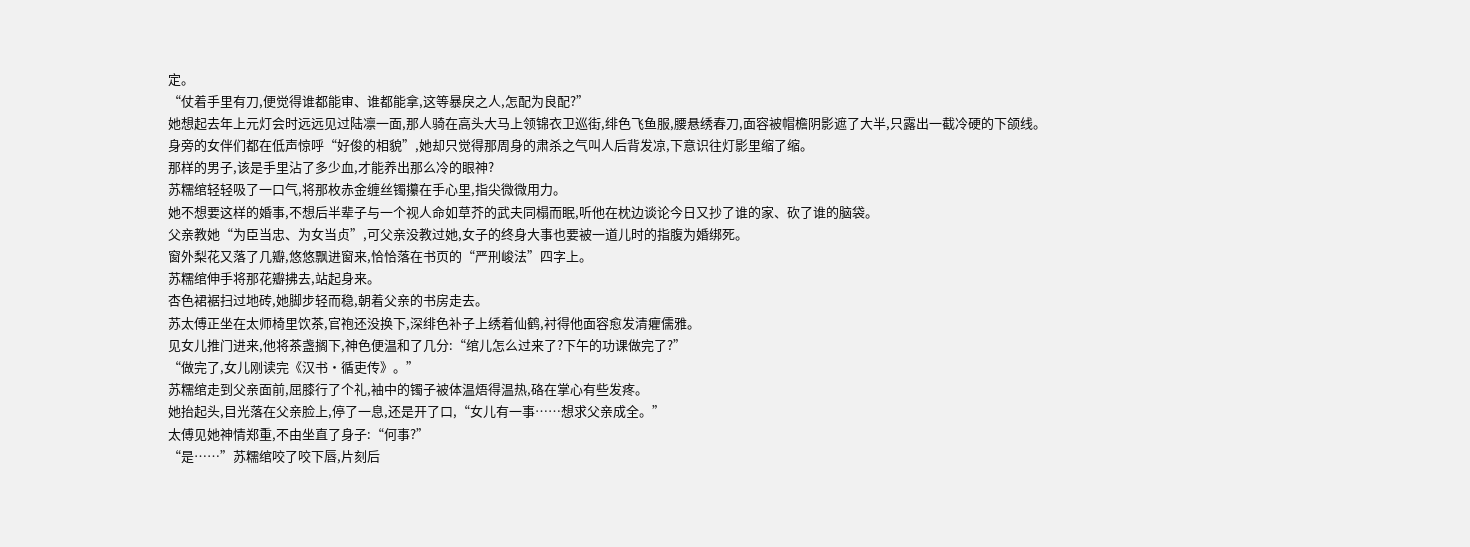定。
“仗着手里有刀,便觉得谁都能审、谁都能拿,这等暴戾之人,怎配为良配?”
她想起去年上元灯会时远远见过陆凛一面,那人骑在高头大马上领锦衣卫巡街,绯色飞鱼服,腰悬绣春刀,面容被帽檐阴影遮了大半,只露出一截冷硬的下颌线。
身旁的女伴们都在低声惊呼“好俊的相貌”,她却只觉得那周身的肃杀之气叫人后背发凉,下意识往灯影里缩了缩。
那样的男子,该是手里沾了多少血,才能养出那么冷的眼神?
苏糯绾轻轻吸了一口气,将那枚赤金缠丝镯攥在手心里,指尖微微用力。
她不想要这样的婚事,不想后半辈子与一个视人命如草芥的武夫同榻而眠,听他在枕边谈论今日又抄了谁的家、砍了谁的脑袋。
父亲教她“为臣当忠、为女当贞”,可父亲没教过她,女子的终身大事也要被一道儿时的指腹为婚绑死。
窗外梨花又落了几瓣,悠悠飘进窗来,恰恰落在书页的“严刑峻法”四字上。
苏糯绾伸手将那花瓣拂去,站起身来。
杏色裙裾扫过地砖,她脚步轻而稳,朝着父亲的书房走去。
苏太傅正坐在太师椅里饮茶,官袍还没换下,深绯色补子上绣着仙鹤,衬得他面容愈发清癯儒雅。
见女儿推门进来,他将茶盏搁下,神色便温和了几分:“绾儿怎么过来了?下午的功课做完了?”
“做完了,女儿刚读完《汉书·循吏传》。”
苏糯绾走到父亲面前,屈膝行了个礼,袖中的镯子被体温焐得温热,硌在掌心有些发疼。
她抬起头,目光落在父亲脸上,停了一息,还是开了口,“女儿有一事……想求父亲成全。”
太傅见她神情郑重,不由坐直了身子:“何事?”
“是……”苏糯绾咬了咬下唇,片刻后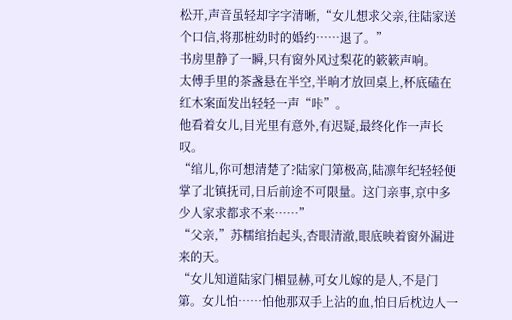松开,声音虽轻却字字清晰,“女儿想求父亲,往陆家送个口信,将那桩幼时的婚约……退了。”
书房里静了一瞬,只有窗外风过梨花的簌簌声响。
太傅手里的茶盏悬在半空,半晌才放回桌上,杯底磕在红木案面发出轻轻一声“咔”。
他看着女儿,目光里有意外,有迟疑,最终化作一声长叹。
“绾儿,你可想清楚了?陆家门第极高,陆凛年纪轻轻便掌了北镇抚司,日后前途不可限量。这门亲事,京中多少人家求都求不来……”
“父亲,”苏糯绾抬起头,杏眼清澈,眼底映着窗外漏进来的天。
“女儿知道陆家门楣显赫,可女儿嫁的是人,不是门第。女儿怕……怕他那双手上沾的血,怕日后枕边人一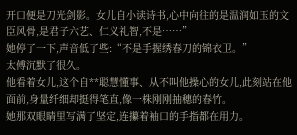开口便是刀光剑影。女儿自小读诗书,心中向往的是温润如玉的文臣风骨,是君子六艺、仁义礼智,不是……”
她停了一下,声音低了些:“不是手握绣春刀的锦衣卫。”
太傅沉默了很久。
他看着女儿,这个自**聪慧懂事、从不叫他操心的女儿,此刻站在他面前,身量纤细却挺得笔直,像一株刚刚抽穗的春竹。
她那双眼睛里写满了坚定,连攥着袖口的手指都在用力。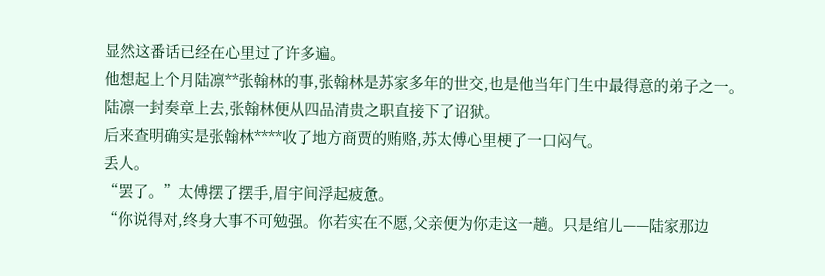显然这番话已经在心里过了许多遍。
他想起上个月陆凛**张翰林的事,张翰林是苏家多年的世交,也是他当年门生中最得意的弟子之一。
陆凛一封奏章上去,张翰林便从四品清贵之职直接下了诏狱。
后来查明确实是张翰林****收了地方商贾的贿赂,苏太傅心里梗了一口闷气。
丢人。
“罢了。”太傅摆了摆手,眉宇间浮起疲惫。
“你说得对,终身大事不可勉强。你若实在不愿,父亲便为你走这一趟。只是绾儿——陆家那边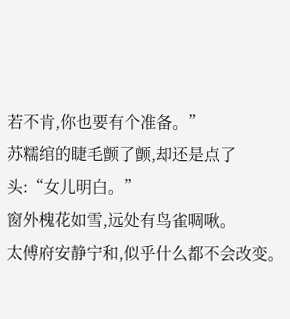若不肯,你也要有个准备。”
苏糯绾的睫毛颤了颤,却还是点了头:“女儿明白。”
窗外槐花如雪,远处有鸟雀啁啾。
太傅府安静宁和,似乎什么都不会改变。